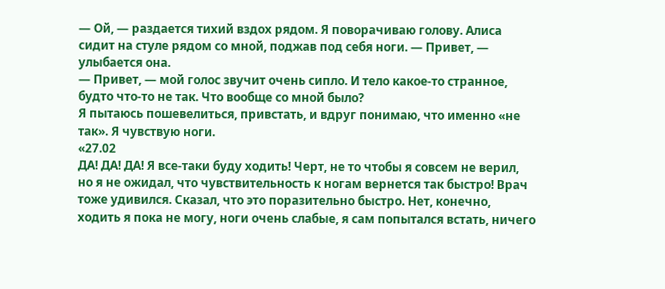— Ой, — раздается тихий вздох рядом. Я поворачиваю голову. Алиса сидит на стуле рядом со мной, поджав под себя ноги. — Привет, — улыбается она.
— Привет, — мой голос звучит очень сипло. И тело какое-то странное, будто что-то не так. Что вообще со мной было?
Я пытаюсь пошевелиться, привстать, и вдруг понимаю, что именно «не так». Я чувствую ноги.
«27.02
ДА! ДА! ДА! Я все-таки буду ходить! Черт, не то чтобы я совсем не верил, но я не ожидал, что чувствительность к ногам вернется так быстро! Врач тоже удивился. Сказал, что это поразительно быстро. Нет, конечно, ходить я пока не могу, ноги очень слабые, я сам попытался встать, ничего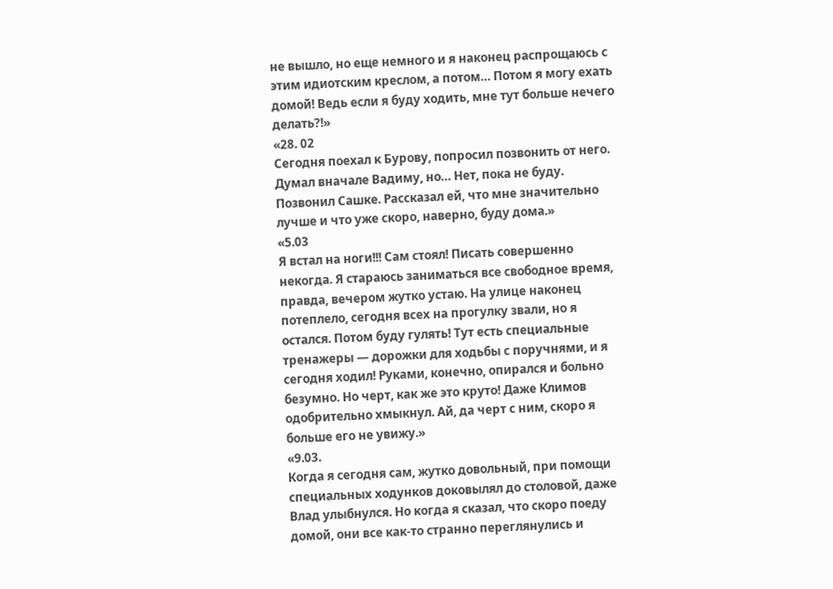не вышло, но еще немного и я наконец распрощаюсь с этим идиотским креслом, а потом… Потом я могу ехать домой! Ведь если я буду ходить, мне тут больше нечего делать?!»
«28. 02
Сегодня поехал к Бурову, попросил позвонить от него. Думал вначале Вадиму, но… Нет, пока не буду. Позвонил Сашке. Рассказал ей, что мне значительно лучше и что уже скоро, наверно, буду дома.»
«5.03
Я встал на ноги!!! Сам стоял! Писать совершенно некогда. Я стараюсь заниматься все свободное время, правда, вечером жутко устаю. На улице наконец потеплело, сегодня всех на прогулку звали, но я остался. Потом буду гулять! Тут есть специальные тренажеры — дорожки для ходьбы с поручнями, и я сегодня ходил! Руками, конечно, опирался и больно безумно. Но черт, как же это круто! Даже Климов одобрительно хмыкнул. Ай, да черт с ним, скоро я больше его не увижу.»
«9.03.
Когда я сегодня сам, жутко довольный, при помощи специальных ходунков доковылял до столовой, даже Влад улыбнулся. Но когда я сказал, что скоро поеду домой, они все как-то странно переглянулись и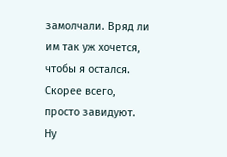замолчали. Вряд ли им так уж хочется, чтобы я остался. Скорее всего, просто завидуют. Ну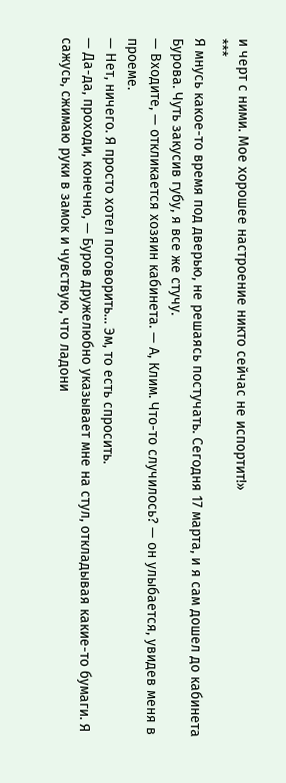и черт с ними. Мое хорошее настроение никто сейчас не испортит!»
***
Я мнусь какое-то время под дверью, не решаясь постучать. Сегодня 17 марта, и я сам дошел до кабинета Бурова. Чуть закусив губу, я все же стучу.
— Входите, — откликается хозяин кабинета. — А, Клим. Что-то случилось? — он улыбается, увидев меня в проеме.
— Нет, ничего. Я просто хотел поговорить… Эм, то есть спросить.
— Да-да, проходи, конечно, — Буров дружелюбно указывает мне на стул, откладывая какие-то бумаги. Я сажусь, сжимаю руки в замок и чувствую, что ладони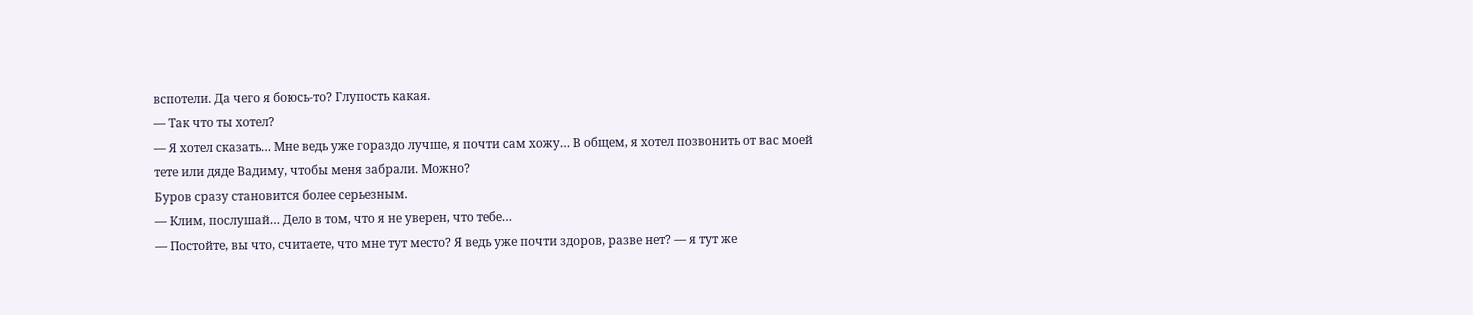вспотели. Да чего я боюсь-то? Глупость какая.
— Так что ты хотел?
— Я хотел сказать… Мне ведь уже гораздо лучше, я почти сам хожу… В общем, я хотел позвонить от вас моей тете или дяде Вадиму, чтобы меня забрали. Можно?
Буров сразу становится более серьезным.
— Клим, послушай… Дело в том, что я не уверен, что тебе…
— Постойте, вы что, считаете, что мне тут место? Я ведь уже почти здоров, разве нет? — я тут же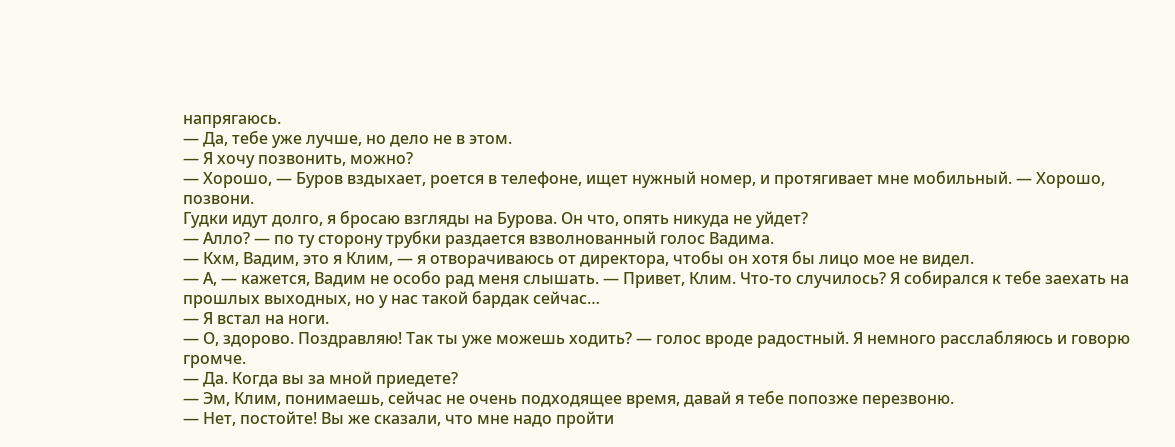напрягаюсь.
— Да, тебе уже лучше, но дело не в этом.
— Я хочу позвонить, можно?
— Хорошо, — Буров вздыхает, роется в телефоне, ищет нужный номер, и протягивает мне мобильный. — Хорошо, позвони.
Гудки идут долго, я бросаю взгляды на Бурова. Он что, опять никуда не уйдет?
— Алло? — по ту сторону трубки раздается взволнованный голос Вадима.
— Кхм, Вадим, это я Клим, — я отворачиваюсь от директора, чтобы он хотя бы лицо мое не видел.
— А, — кажется, Вадим не особо рад меня слышать. — Привет, Клим. Что-то случилось? Я собирался к тебе заехать на прошлых выходных, но у нас такой бардак сейчас…
— Я встал на ноги.
— О, здорово. Поздравляю! Так ты уже можешь ходить? — голос вроде радостный. Я немного расслабляюсь и говорю громче.
— Да. Когда вы за мной приедете?
— Эм, Клим, понимаешь, сейчас не очень подходящее время, давай я тебе попозже перезвоню.
— Нет, постойте! Вы же сказали, что мне надо пройти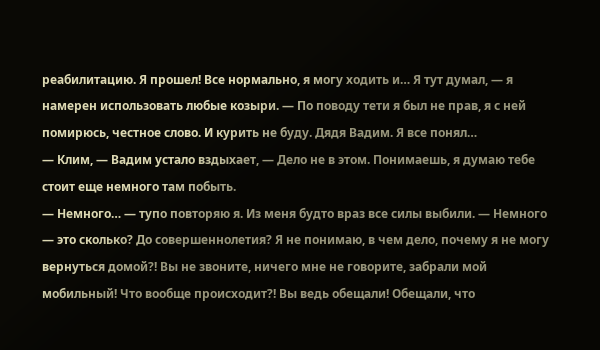реабилитацию. Я прошел! Все нормально, я могу ходить и… Я тут думал, — я намерен использовать любые козыри. — По поводу тети я был не прав, я с ней помирюсь, честное слово. И курить не буду. Дядя Вадим. Я все понял…
— Клим, — Вадим устало вздыхает, — Дело не в этом. Понимаешь, я думаю тебе стоит еще немного там побыть.
— Немного… — тупо повторяю я. Из меня будто враз все силы выбили. — Немного — это сколько? До совершеннолетия? Я не понимаю, в чем дело, почему я не могу вернуться домой?! Вы не звоните, ничего мне не говорите, забрали мой мобильный! Что вообще происходит?! Вы ведь обещали! Обещали, что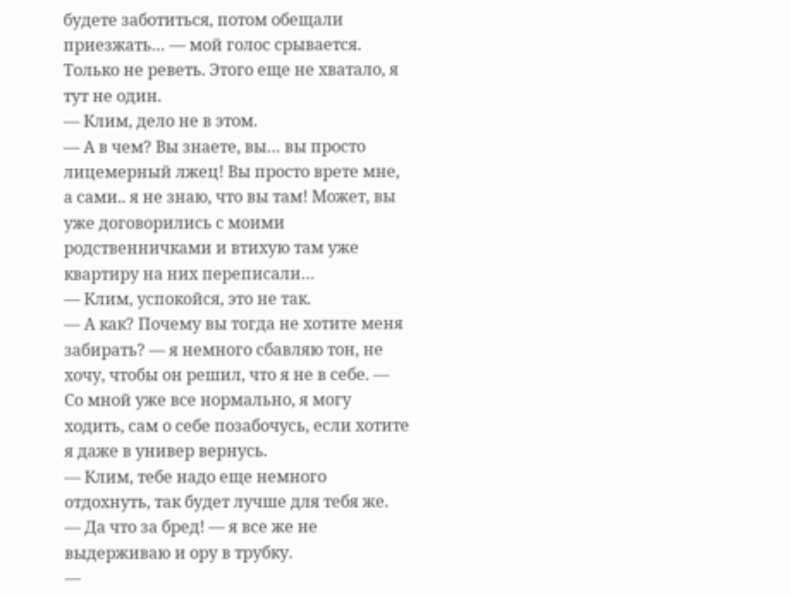будете заботиться, потом обещали приезжать… — мой голос срывается. Только не реветь. Этого еще не хватало, я тут не один.
— Клим, дело не в этом.
— А в чем? Вы знаете, вы… вы просто лицемерный лжец! Вы просто врете мне, а сами.. я не знаю, что вы там! Может, вы уже договорились с моими родственничками и втихую там уже квартиру на них переписали…
— Клим, успокойся, это не так.
— А как? Почему вы тогда не хотите меня забирать? — я немного сбавляю тон, не хочу, чтобы он решил, что я не в себе. — Со мной уже все нормально, я могу ходить, сам о себе позабочусь, если хотите я даже в универ вернусь.
— Клим, тебе надо еще немного отдохнуть, так будет лучше для тебя же.
— Да что за бред! — я все же не выдерживаю и ору в трубку.
—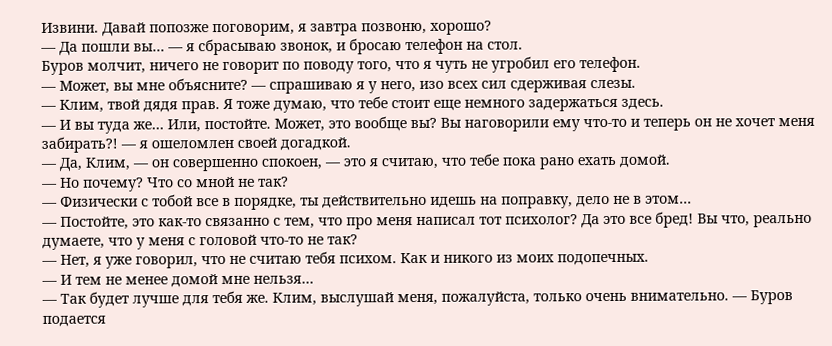Извини. Давай попозже поговорим, я завтра позвоню, хорошо?
— Да пошли вы… — я сбрасываю звонок, и бросаю телефон на стол.
Буров молчит, ничего не говорит по поводу того, что я чуть не угробил его телефон.
— Может, вы мне объясните? — спрашиваю я у него, изо всех сил сдерживая слезы.
— Клим, твой дядя прав. Я тоже думаю, что тебе стоит еще немного задержаться здесь.
— И вы туда же… Или, постойте. Может, это вообще вы? Вы наговорили ему что-то и теперь он не хочет меня забирать?! — я ошеломлен своей догадкой.
— Да, Клим, — он совершенно спокоен, — это я считаю, что тебе пока рано ехать домой.
— Но почему? Что со мной не так?
— Физически с тобой все в порядке, ты действительно идешь на поправку, дело не в этом…
— Постойте, это как-то связанно с тем, что про меня написал тот психолог? Да это все бред! Вы что, реально думаете, что у меня с головой что-то не так?
— Нет, я уже говорил, что не считаю тебя психом. Как и никого из моих подопечных.
— И тем не менее домой мне нельзя…
— Так будет лучше для тебя же. Клим, выслушай меня, пожалуйста, только очень внимательно. — Буров подается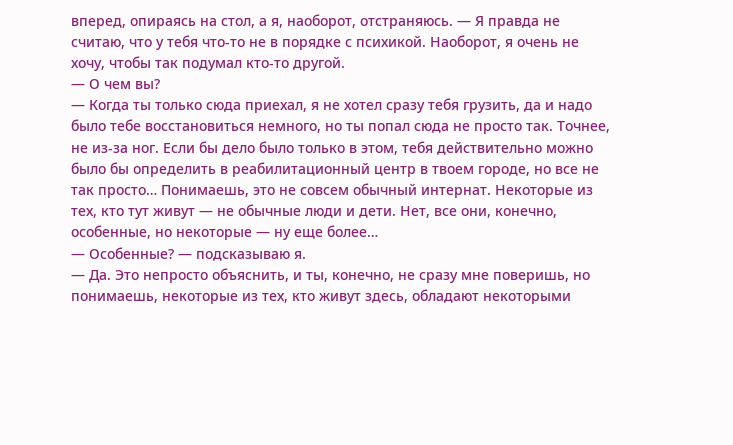вперед, опираясь на стол, а я, наоборот, отстраняюсь. — Я правда не считаю, что у тебя что-то не в порядке с психикой. Наоборот, я очень не хочу, чтобы так подумал кто-то другой.
— О чем вы?
— Когда ты только сюда приехал, я не хотел сразу тебя грузить, да и надо было тебе восстановиться немного, но ты попал сюда не просто так. Точнее, не из-за ног. Если бы дело было только в этом, тебя действительно можно было бы определить в реабилитационный центр в твоем городе, но все не так просто… Понимаешь, это не совсем обычный интернат. Некоторые из тех, кто тут живут — не обычные люди и дети. Нет, все они, конечно, особенные, но некоторые — ну еще более…
— Особенные? — подсказываю я.
— Да. Это непросто объяснить, и ты, конечно, не сразу мне поверишь, но понимаешь, некоторые из тех, кто живут здесь, обладают некоторыми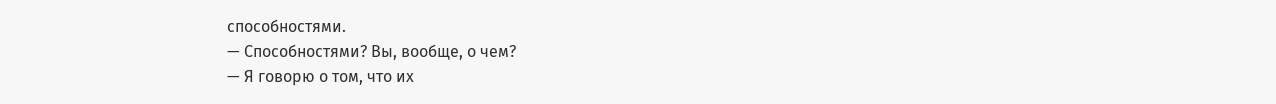способностями.
— Способностями? Вы, вообще, о чем?
— Я говорю о том, что их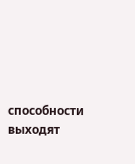способности выходят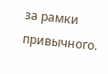за рамки привычного.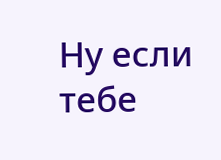Ну если тебе